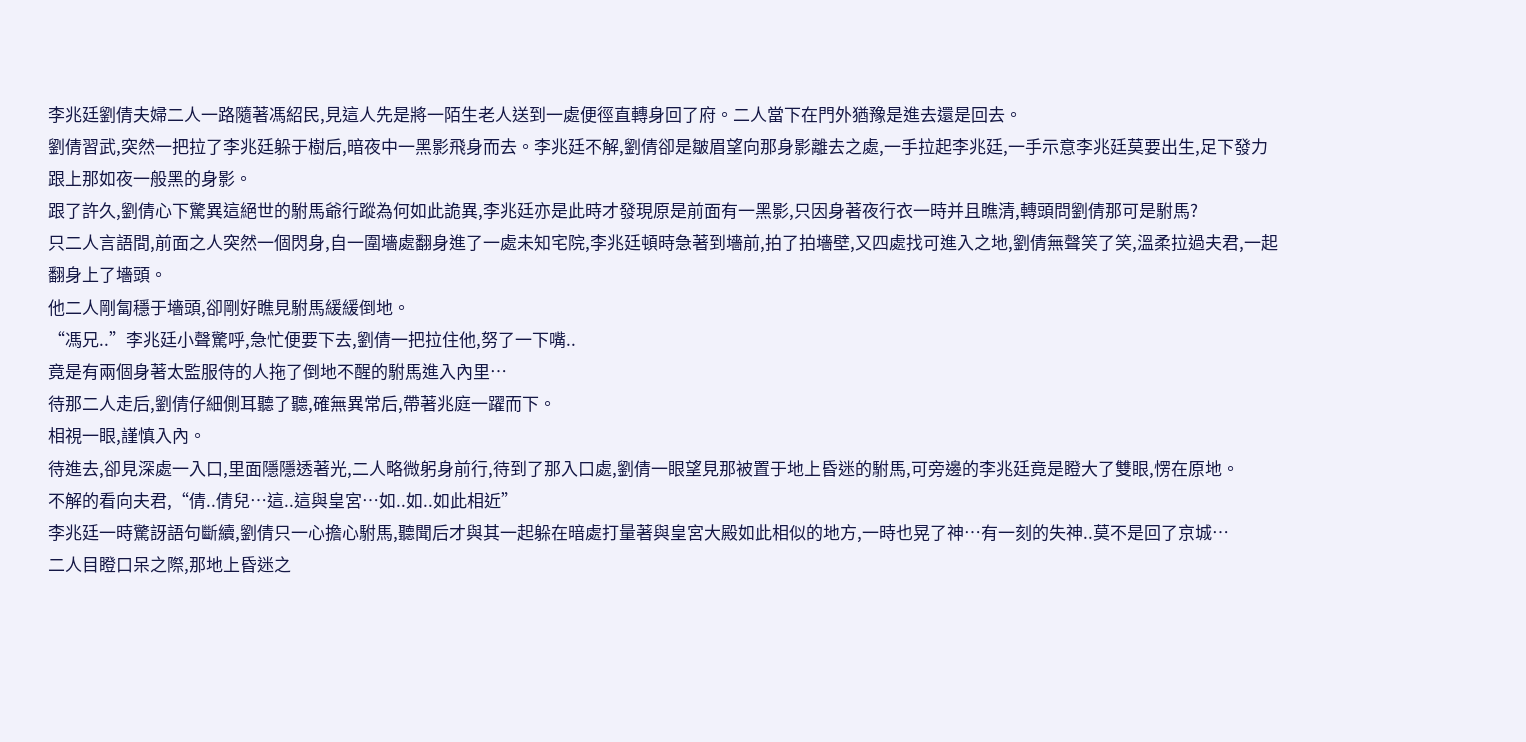李兆廷劉倩夫婦二人一路隨著馮紹民,見這人先是將一陌生老人送到一處便徑直轉身回了府。二人當下在門外猶豫是進去還是回去。
劉倩習武,突然一把拉了李兆廷躲于樹后,暗夜中一黑影飛身而去。李兆廷不解,劉倩卻是皺眉望向那身影離去之處,一手拉起李兆廷,一手示意李兆廷莫要出生,足下發力跟上那如夜一般黑的身影。
跟了許久,劉倩心下驚異這絕世的駙馬爺行蹤為何如此詭異,李兆廷亦是此時才發現原是前面有一黑影,只因身著夜行衣一時并且瞧清,轉頭問劉倩那可是駙馬?
只二人言語間,前面之人突然一個閃身,自一圍墻處翻身進了一處未知宅院,李兆廷頓時急著到墻前,拍了拍墻壁,又四處找可進入之地,劉倩無聲笑了笑,溫柔拉過夫君,一起翻身上了墻頭。
他二人剛匐穩于墻頭,卻剛好瞧見駙馬緩緩倒地。
“馮兄..”李兆廷小聲驚呼,急忙便要下去,劉倩一把拉住他,努了一下嘴..
竟是有兩個身著太監服侍的人拖了倒地不醒的駙馬進入內里…
待那二人走后,劉倩仔細側耳聽了聽,確無異常后,帶著兆庭一躍而下。
相視一眼,謹慎入內。
待進去,卻見深處一入口,里面隱隱透著光,二人略微躬身前行,待到了那入口處,劉倩一眼望見那被置于地上昏迷的駙馬,可旁邊的李兆廷竟是瞪大了雙眼,愣在原地。
不解的看向夫君,“倩..倩兒…這..這與皇宮…如..如..如此相近”
李兆廷一時驚訝語句斷續,劉倩只一心擔心駙馬,聽聞后才與其一起躲在暗處打量著與皇宮大殿如此相似的地方,一時也晃了神…有一刻的失神..莫不是回了京城…
二人目瞪口呆之際,那地上昏迷之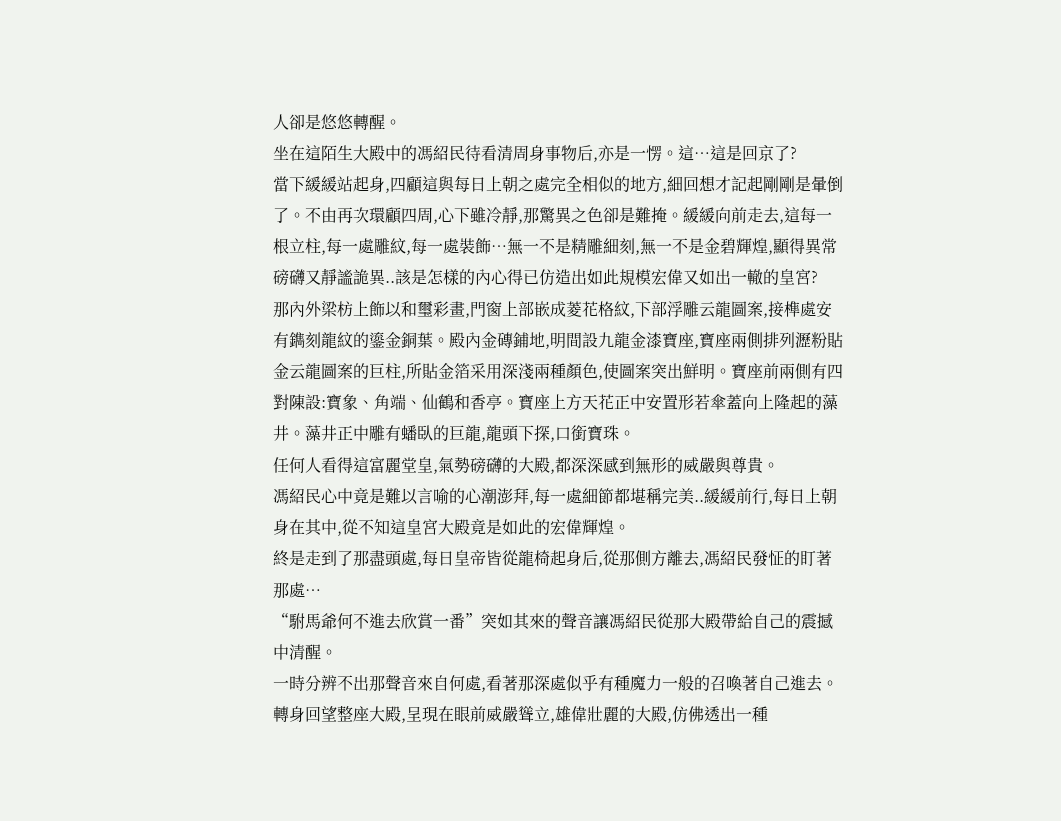人卻是悠悠轉醒。
坐在這陌生大殿中的馮紹民待看清周身事物后,亦是一愣。這…這是回京了?
當下緩緩站起身,四顧這與每日上朝之處完全相似的地方,細回想才記起剛剛是暈倒了。不由再次環顧四周,心下雖冷靜,那驚異之色卻是難掩。緩緩向前走去,這每一根立柱,每一處雕紋,每一處裝飾…無一不是精雕細刻,無一不是金碧輝煌,顯得異常磅礴又靜謐詭異..該是怎樣的內心得已仿造出如此規模宏偉又如出一轍的皇宮?
那內外梁枋上飾以和璽彩畫,門窗上部嵌成菱花格紋,下部浮雕云龍圖案,接榫處安有鐫刻龍紋的鎏金銅葉。殿內金磚鋪地,明間設九龍金漆寶座,寶座兩側排列瀝粉貼金云龍圖案的巨柱,所貼金箔采用深淺兩種顏色,使圖案突出鮮明。寶座前兩側有四對陳設:寶象、角端、仙鶴和香亭。寶座上方天花正中安置形若傘蓋向上隆起的藻井。藻井正中雕有蟠臥的巨龍,龍頭下探,口銜寶珠。
任何人看得這富麗堂皇,氣勢磅礴的大殿,都深深感到無形的威嚴與尊貴。
馮紹民心中竟是難以言喻的心潮澎拜,每一處細節都堪稱完美..緩緩前行,每日上朝身在其中,從不知這皇宮大殿竟是如此的宏偉輝煌。
終是走到了那盡頭處,每日皇帝皆從龍椅起身后,從那側方離去,馮紹民發怔的盯著那處…
“駙馬爺何不進去欣賞一番”突如其來的聲音讓馮紹民從那大殿帶給自己的震撼中清醒。
一時分辨不出那聲音來自何處,看著那深處似乎有種魔力一般的召喚著自己進去。
轉身回望整座大殿,呈現在眼前威嚴聳立,雄偉壯麗的大殿,仿佛透出一種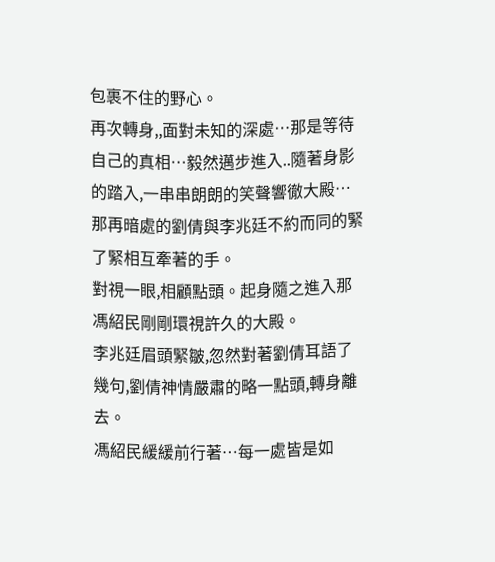包裹不住的野心。
再次轉身,,面對未知的深處…那是等待自己的真相…毅然邁步進入..隨著身影的踏入,一串串朗朗的笑聲響徹大殿…
那再暗處的劉倩與李兆廷不約而同的緊了緊相互牽著的手。
對視一眼,相顧點頭。起身隨之進入那馮紹民剛剛環視許久的大殿。
李兆廷眉頭緊皺,忽然對著劉倩耳語了幾句,劉倩神情嚴肅的略一點頭,轉身離去。
馮紹民緩緩前行著…每一處皆是如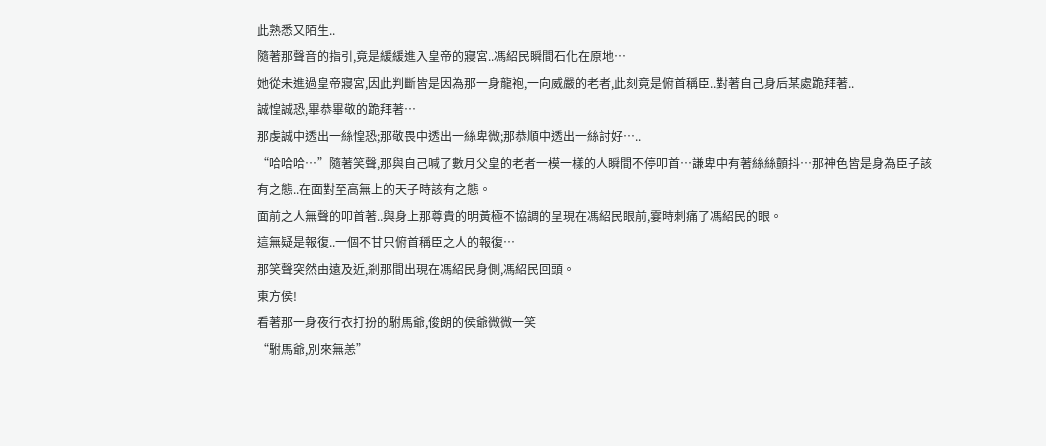此熟悉又陌生..
隨著那聲音的指引,竟是緩緩進入皇帝的寢宮..馮紹民瞬間石化在原地…
她從未進過皇帝寢宮,因此判斷皆是因為那一身龍袍,一向威嚴的老者,此刻竟是俯首稱臣..對著自己身后某處跪拜著..
誠惶誠恐,畢恭畢敬的跪拜著…
那虔誠中透出一絲惶恐;那敬畏中透出一絲卑微;那恭順中透出一絲討好…..
“哈哈哈…”隨著笑聲,那與自己喊了數月父皇的老者一模一樣的人瞬間不停叩首…謙卑中有著絲絲顫抖…那神色皆是身為臣子該有之態..在面對至高無上的天子時該有之態。
面前之人無聲的叩首著..與身上那尊貴的明黃極不協調的呈現在馮紹民眼前,霎時刺痛了馮紹民的眼。
這無疑是報復..一個不甘只俯首稱臣之人的報復…
那笑聲突然由遠及近,剎那間出現在馮紹民身側,馮紹民回頭。
東方侯!
看著那一身夜行衣打扮的駙馬爺,俊朗的侯爺微微一笑
“駙馬爺,別來無恙”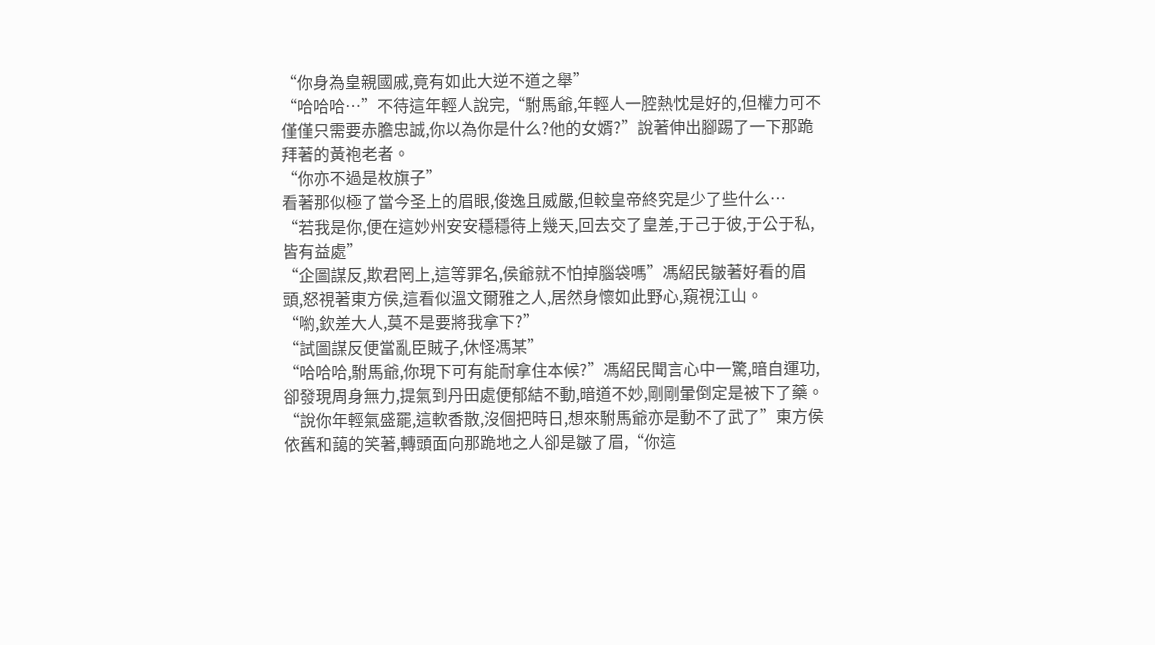“你身為皇親國戚,竟有如此大逆不道之舉”
“哈哈哈…”不待這年輕人說完,“駙馬爺,年輕人一腔熱忱是好的,但權力可不僅僅只需要赤膽忠誠,你以為你是什么?他的女婿?”說著伸出腳踢了一下那跪拜著的黃袍老者。
“你亦不過是枚旗子”
看著那似極了當今圣上的眉眼,俊逸且威嚴,但較皇帝終究是少了些什么…
“若我是你,便在這妙州安安穩穩待上幾天,回去交了皇差,于己于彼,于公于私,皆有益處”
“企圖謀反,欺君罔上,這等罪名,侯爺就不怕掉腦袋嗎”馮紹民皺著好看的眉頭,怒視著東方侯,這看似溫文爾雅之人,居然身懷如此野心,窺視江山。
“喲,欽差大人,莫不是要將我拿下?”
“試圖謀反便當亂臣賊子,休怪馮某”
“哈哈哈,駙馬爺,你現下可有能耐拿住本候?”馮紹民聞言心中一驚,暗自運功,卻發現周身無力,提氣到丹田處便郁結不動,暗道不妙,剛剛暈倒定是被下了藥。
“說你年輕氣盛罷,這軟香散,沒個把時日,想來駙馬爺亦是動不了武了”東方侯依舊和藹的笑著,轉頭面向那跪地之人卻是皺了眉,“你這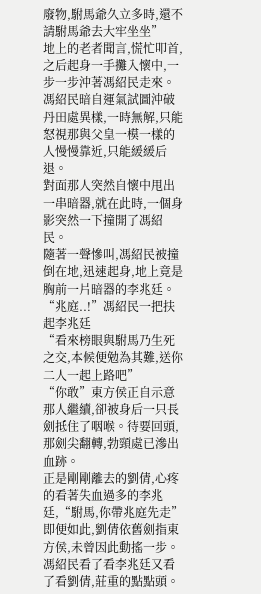廢物,駙馬爺久立多時,還不請駙馬爺去大牢坐坐”
地上的老者聞言,慌忙叩首,之后起身一手攤入懷中,一步一步沖著馮紹民走來。
馮紹民暗自運氣試圖沖破丹田處異樣,一時無解,只能怒視那與父皇一模一樣的人慢慢靠近,只能緩緩后退。
對面那人突然自懷中甩出一串暗器,就在此時,一個身影突然一下撞開了馮紹民。
隨著一聲慘叫,馮紹民被撞倒在地,迅速起身,地上竟是胸前一片暗器的李兆廷。
“兆庭..!”馮紹民一把扶起李兆廷
“看來榜眼與駙馬乃生死之交,本候便勉為其難,送你二人一起上路吧”
“你敢”東方侯正自示意那人繼續,卻被身后一只長劍抵住了咽喉。待要回頭,那劍尖翻轉,勃頸處已滲出血跡。
正是剛剛離去的劉倩,心疼的看著失血過多的李兆廷,“駙馬,你帶兆庭先走”即便如此,劉倩依舊劍指東方侯,未曾因此動搖一步。
馮紹民看了看李兆廷又看了看劉倩,莊重的點點頭。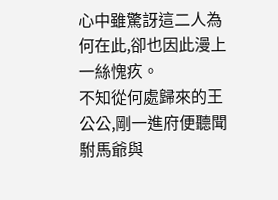心中雖驚訝這二人為何在此,卻也因此漫上一絲愧疚。
不知從何處歸來的王公公,剛一進府便聽聞駙馬爺與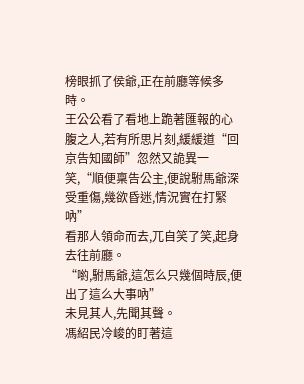榜眼抓了侯爺,正在前廳等候多時。
王公公看了看地上跪著匯報的心腹之人,若有所思片刻,緩緩道“回京告知國師”忽然又詭異一笑,“順便稟告公主,便說駙馬爺深受重傷,幾欲昏迷,情況實在打緊吶”
看那人領命而去,兀自笑了笑,起身去往前廳。
“喲,駙馬爺,這怎么只幾個時辰,便出了這么大事吶”
未見其人,先聞其聲。
馮紹民冷峻的盯著這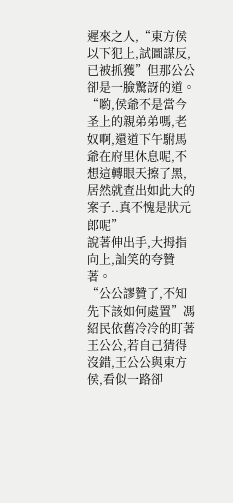遲來之人,“東方侯以下犯上,試圖謀反,已被抓獲”但那公公卻是一臉驚訝的道。
“喲,侯爺不是當今圣上的親弟弟嗎,老奴啊,還道下午駙馬爺在府里休息呢,不想這轉眼天擦了黑,居然就查出如此大的案子..真不愧是狀元郎呢”
說著伸出手,大拇指向上,訕笑的夸贊著。
“公公謬贊了,不知先下該如何處置”馮紹民依舊冷冷的盯著王公公,若自己猜得沒錯,王公公與東方侯,看似一路卻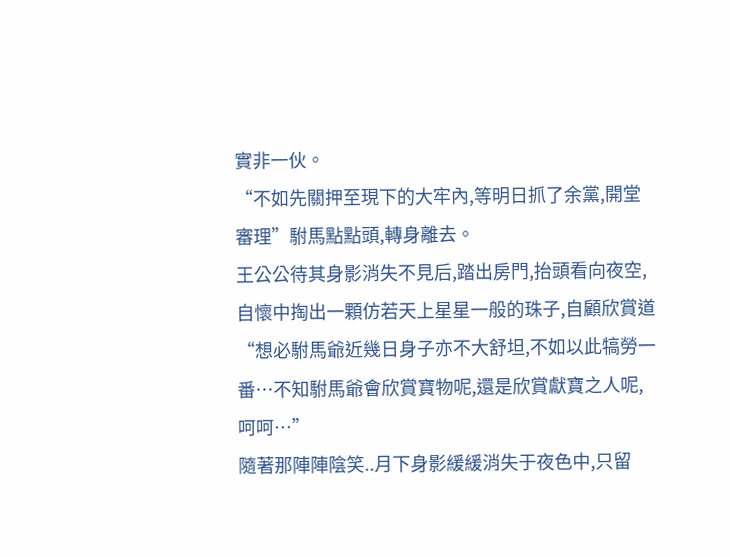實非一伙。
“不如先關押至現下的大牢內,等明日抓了余黨,開堂審理”駙馬點點頭,轉身離去。
王公公待其身影消失不見后,踏出房門,抬頭看向夜空,自懷中掏出一顆仿若天上星星一般的珠子,自顧欣賞道
“想必駙馬爺近幾日身子亦不大舒坦,不如以此犒勞一番…不知駙馬爺會欣賞寶物呢,還是欣賞獻寶之人呢,呵呵…”
隨著那陣陣陰笑..月下身影緩緩消失于夜色中,只留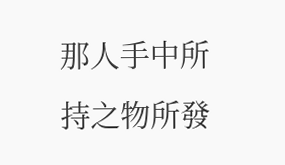那人手中所持之物所發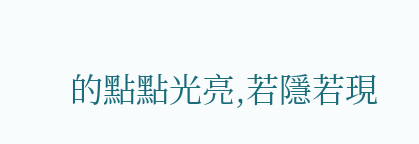的點點光亮,若隱若現